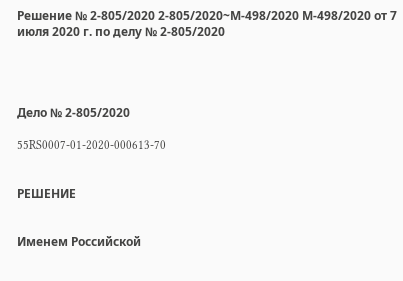Решение № 2-805/2020 2-805/2020~М-498/2020 М-498/2020 от 7 июля 2020 г. по делу № 2-805/2020




Дело № 2-805/2020

55RS0007-01-2020-000613-70


РЕШЕНИЕ


Именем Российской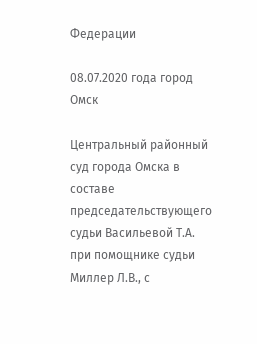Федерации

08.07.2020 года город Омск

Центральный районный суд города Омска в составе председательствующего судьи Васильевой Т.А. при помощнике судьи Миллер Л.В., с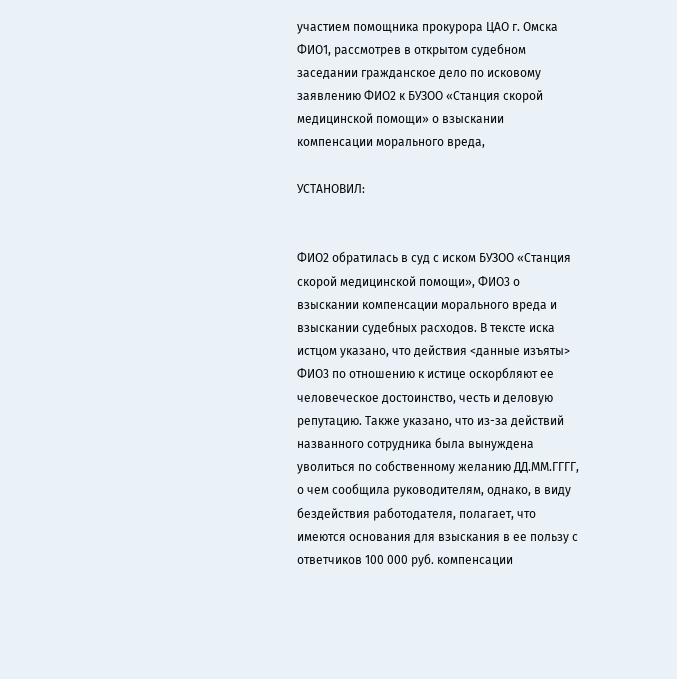участием помощника прокурора ЦАО г. Омска ФИО1, рассмотрев в открытом судебном заседании гражданское дело по исковому заявлению ФИО2 к БУЗОО «Станция скорой медицинской помощи» о взыскании компенсации морального вреда,

УСТАНОВИЛ:


ФИО2 обратилась в суд с иском БУЗОО «Станция скорой медицинской помощи», ФИО3 о взыскании компенсации морального вреда и взыскании судебных расходов. В тексте иска истцом указано, что действия <данные изъяты> ФИО3 по отношению к истице оскорбляют ее человеческое достоинство, честь и деловую репутацию. Также указано, что из-за действий названного сотрудника была вынуждена уволиться по собственному желанию ДД.ММ.ГГГГ, о чем сообщила руководителям, однако, в виду бездействия работодателя, полагает, что имеются основания для взыскания в ее пользу с ответчиков 100 000 руб. компенсации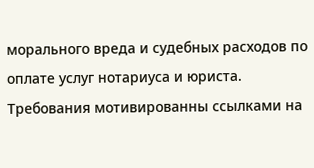морального вреда и судебных расходов по оплате услуг нотариуса и юриста. Требования мотивированны ссылками на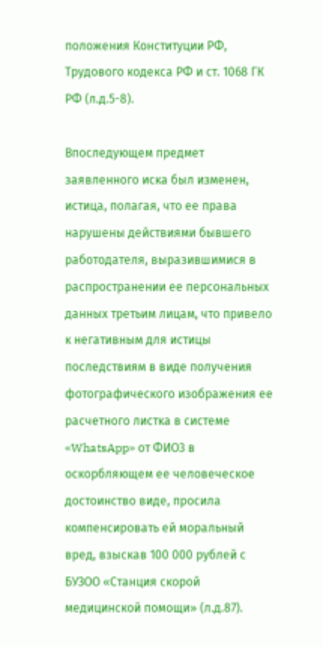положения Конституции РФ, Трудового кодекса РФ и ст. 1068 ГК РФ (л.д.5-8).

Впоследующем предмет заявленного иска был изменен, истица, полагая, что ее права нарушены действиями бывшего работодателя, выразившимися в распространении ее персональных данных третьим лицам, что привело к негативным для истицы последствиям в виде получения фотографического изображения ее расчетного листка в системе «WhatsApp» от ФИО3 в оскорбляющем ее человеческое достоинство виде, просила компенсировать ей моральный вред, взыскав 100 000 рублей с БУЗОО «Станция скорой медицинской помощи» (л.д.87).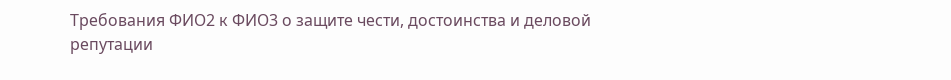Требования ФИО2 к ФИО3 о защите чести, достоинства и деловой репутации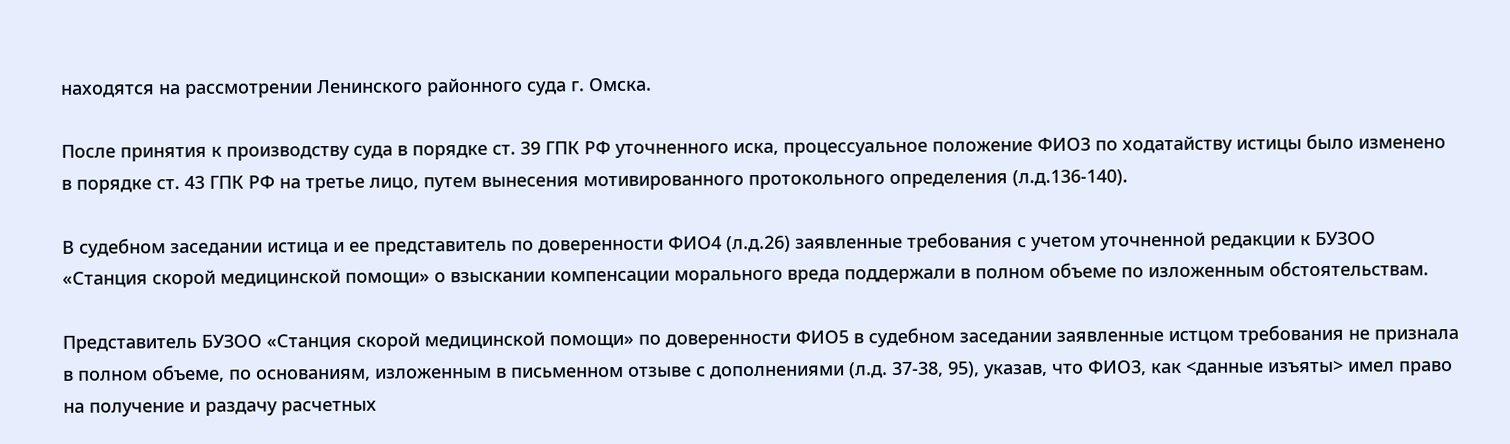находятся на рассмотрении Ленинского районного суда г. Омска.

После принятия к производству суда в порядке ст. 39 ГПК РФ уточненного иска, процессуальное положение ФИО3 по ходатайству истицы было изменено в порядке ст. 43 ГПК РФ на третье лицо, путем вынесения мотивированного протокольного определения (л.д.136-140).

В судебном заседании истица и ее представитель по доверенности ФИО4 (л.д.26) заявленные требования с учетом уточненной редакции к БУЗОО «Станция скорой медицинской помощи» о взыскании компенсации морального вреда поддержали в полном объеме по изложенным обстоятельствам.

Представитель БУЗОО «Станция скорой медицинской помощи» по доверенности ФИО5 в судебном заседании заявленные истцом требования не признала в полном объеме, по основаниям, изложенным в письменном отзыве с дополнениями (л.д. 37-38, 95), указав, что ФИО3, как <данные изъяты> имел право на получение и раздачу расчетных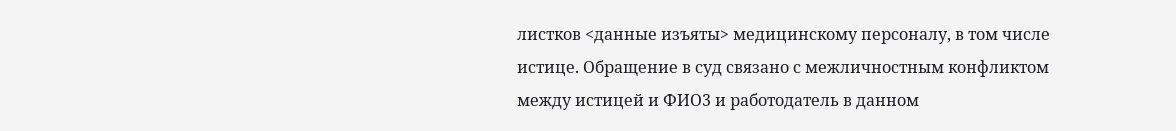листков <данные изъяты> медицинскому персоналу, в том числе истице. Обращение в суд связано с межличностным конфликтом между истицей и ФИО3 и работодатель в данном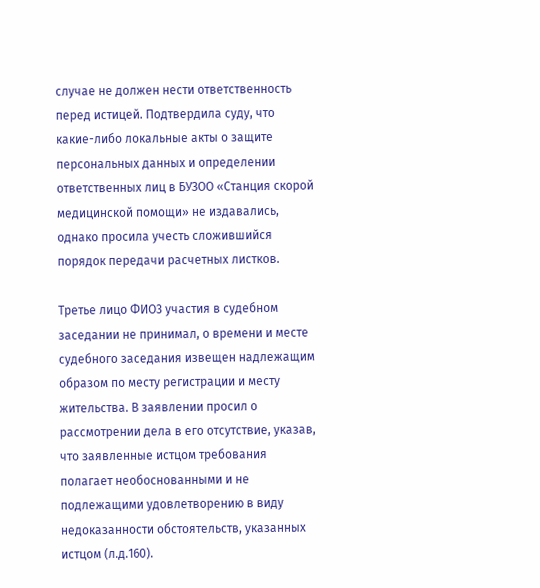случае не должен нести ответственность перед истицей. Подтвердила суду, что какие-либо локальные акты о защите персональных данных и определении ответственных лиц в БУЗОО «Станция скорой медицинской помощи» не издавались, однако просила учесть сложившийся порядок передачи расчетных листков.

Третье лицо ФИО3 участия в судебном заседании не принимал, о времени и месте судебного заседания извещен надлежащим образом по месту регистрации и месту жительства. В заявлении просил о рассмотрении дела в его отсутствие, указав, что заявленные истцом требования полагает необоснованными и не подлежащими удовлетворению в виду недоказанности обстоятельств, указанных истцом (л.д.160).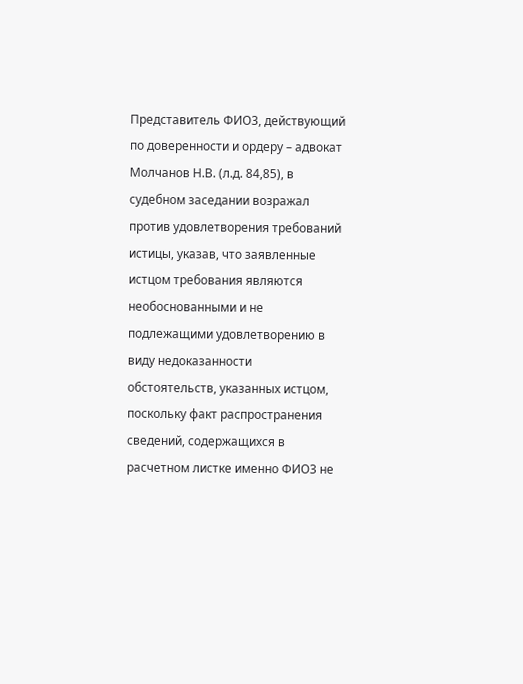Представитель ФИО3, действующий по доверенности и ордеру – адвокат Молчанов Н.В. (л.д. 84,85), в судебном заседании возражал против удовлетворения требований истицы, указав, что заявленные истцом требования являются необоснованными и не подлежащими удовлетворению в виду недоказанности обстоятельств, указанных истцом, поскольку факт распространения сведений, содержащихся в расчетном листке именно ФИО3 не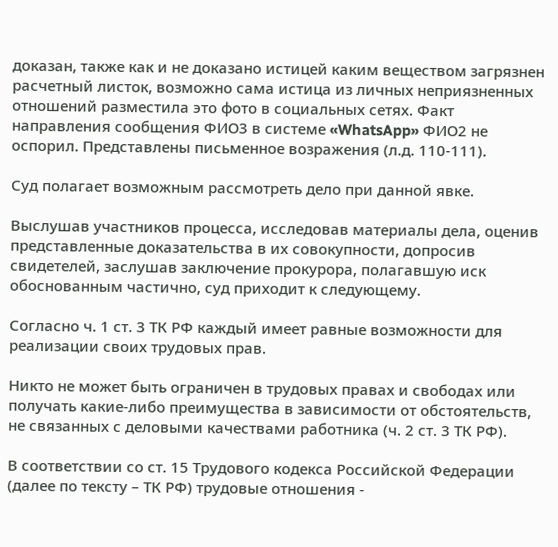доказан, также как и не доказано истицей каким веществом загрязнен расчетный листок, возможно сама истица из личных неприязненных отношений разместила это фото в социальных сетях. Факт направления сообщения ФИО3 в системе «WhatsApp» ФИО2 не оспорил. Представлены письменное возражения (л.д. 110-111).

Суд полагает возможным рассмотреть дело при данной явке.

Выслушав участников процесса, исследовав материалы дела, оценив представленные доказательства в их совокупности, допросив свидетелей, заслушав заключение прокурора, полагавшую иск обоснованным частично, суд приходит к следующему.

Согласно ч. 1 ст. 3 ТК РФ каждый имеет равные возможности для реализации своих трудовых прав.

Никто не может быть ограничен в трудовых правах и свободах или получать какие-либо преимущества в зависимости от обстоятельств, не связанных с деловыми качествами работника (ч. 2 ст. 3 ТК РФ).

В соответствии со ст. 15 Трудового кодекса Российской Федерации (далее по тексту – ТК РФ) трудовые отношения -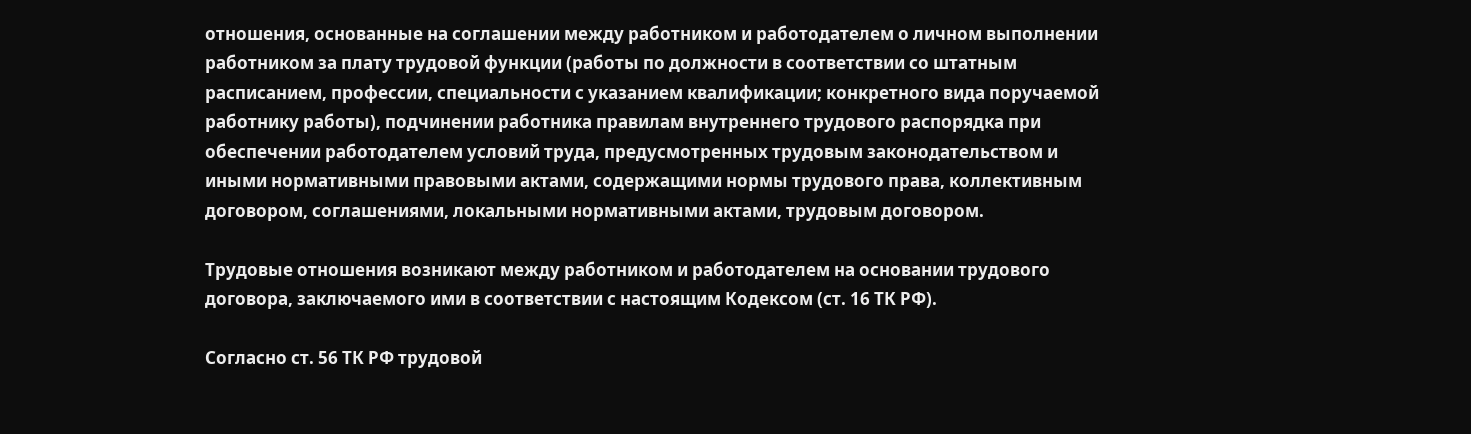отношения, основанные на соглашении между работником и работодателем о личном выполнении работником за плату трудовой функции (работы по должности в соответствии со штатным расписанием, профессии, специальности с указанием квалификации; конкретного вида поручаемой работнику работы), подчинении работника правилам внутреннего трудового распорядка при обеспечении работодателем условий труда, предусмотренных трудовым законодательством и иными нормативными правовыми актами, содержащими нормы трудового права, коллективным договором, соглашениями, локальными нормативными актами, трудовым договором.

Трудовые отношения возникают между работником и работодателем на основании трудового договора, заключаемого ими в соответствии с настоящим Кодексом (ст. 16 ТК РФ).

Согласно ст. 56 ТК РФ трудовой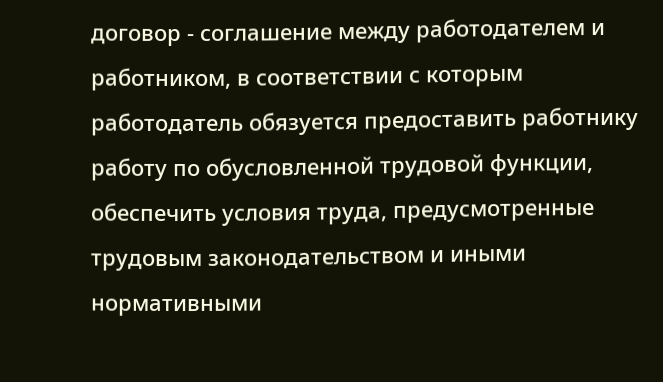договор - соглашение между работодателем и работником, в соответствии с которым работодатель обязуется предоставить работнику работу по обусловленной трудовой функции, обеспечить условия труда, предусмотренные трудовым законодательством и иными нормативными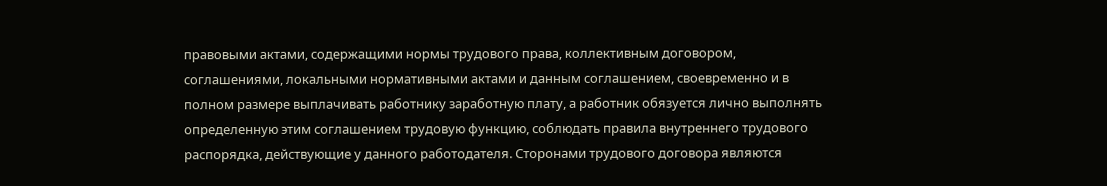правовыми актами, содержащими нормы трудового права, коллективным договором, соглашениями, локальными нормативными актами и данным соглашением, своевременно и в полном размере выплачивать работнику заработную плату, а работник обязуется лично выполнять определенную этим соглашением трудовую функцию, соблюдать правила внутреннего трудового распорядка, действующие у данного работодателя. Сторонами трудового договора являются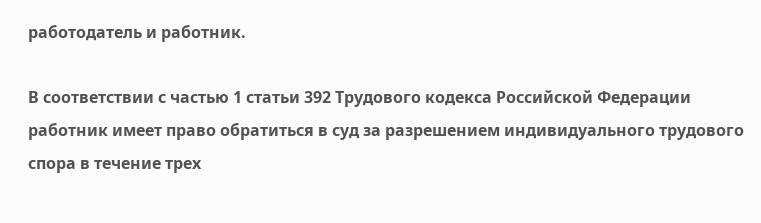работодатель и работник.

В соответствии с частью 1 статьи 392 Трудового кодекса Российской Федерации работник имеет право обратиться в суд за разрешением индивидуального трудового спора в течение трех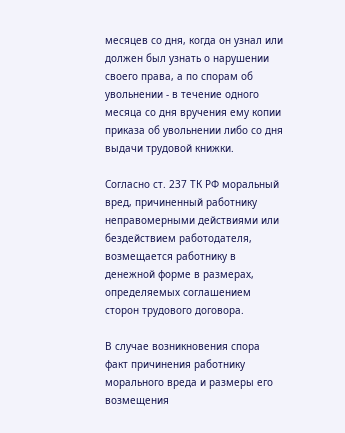месяцев со дня, когда он узнал или должен был узнать о нарушении своего права, а по спорам об увольнении - в течение одного месяца со дня вручения ему копии приказа об увольнении либо со дня выдачи трудовой книжки.

Согласно ст. 237 ТК РФ моральный вред, причиненный работнику неправомерными действиями или бездействием работодателя, возмещается работнику в денежной форме в размерах, определяемых соглашением сторон трудового договора.

В случае возникновения спора факт причинения работнику морального вреда и размеры его возмещения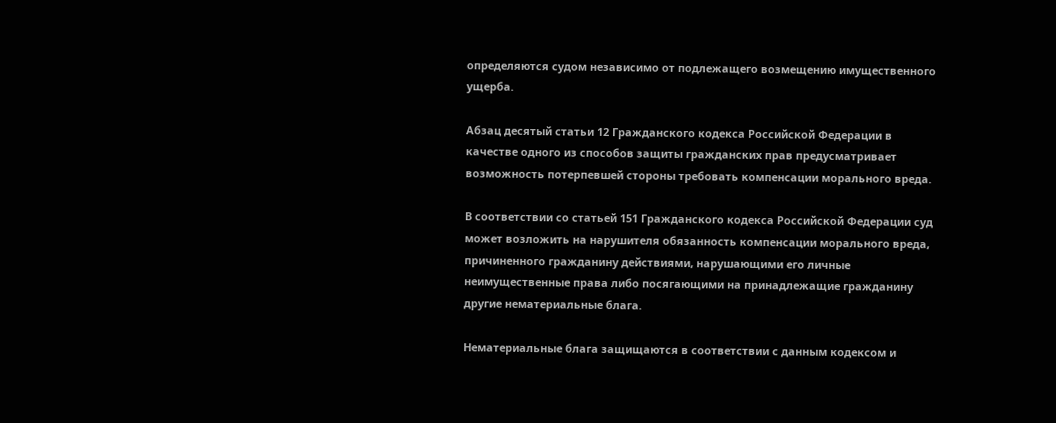определяются судом независимо от подлежащего возмещению имущественного ущерба.

Абзац десятый статьи 12 Гражданского кодекса Российской Федерации в качестве одного из способов защиты гражданских прав предусматривает возможность потерпевшей стороны требовать компенсации морального вреда.

В соответствии со статьей 151 Гражданского кодекса Российской Федерации суд может возложить на нарушителя обязанность компенсации морального вреда, причиненного гражданину действиями, нарушающими его личные неимущественные права либо посягающими на принадлежащие гражданину другие нематериальные блага.

Нематериальные блага защищаются в соответствии с данным кодексом и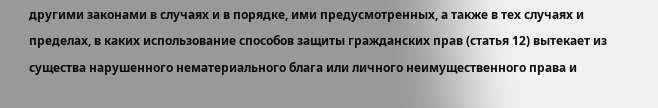другими законами в случаях и в порядке, ими предусмотренных, а также в тех случаях и пределах, в каких использование способов защиты гражданских прав (статья 12) вытекает из существа нарушенного нематериального блага или личного неимущественного права и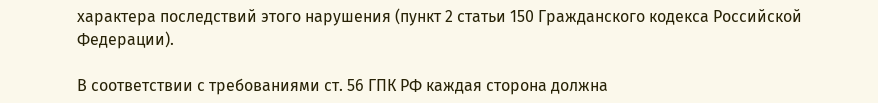характера последствий этого нарушения (пункт 2 статьи 150 Гражданского кодекса Российской Федерации).

В соответствии с требованиями ст. 56 ГПК РФ каждая сторона должна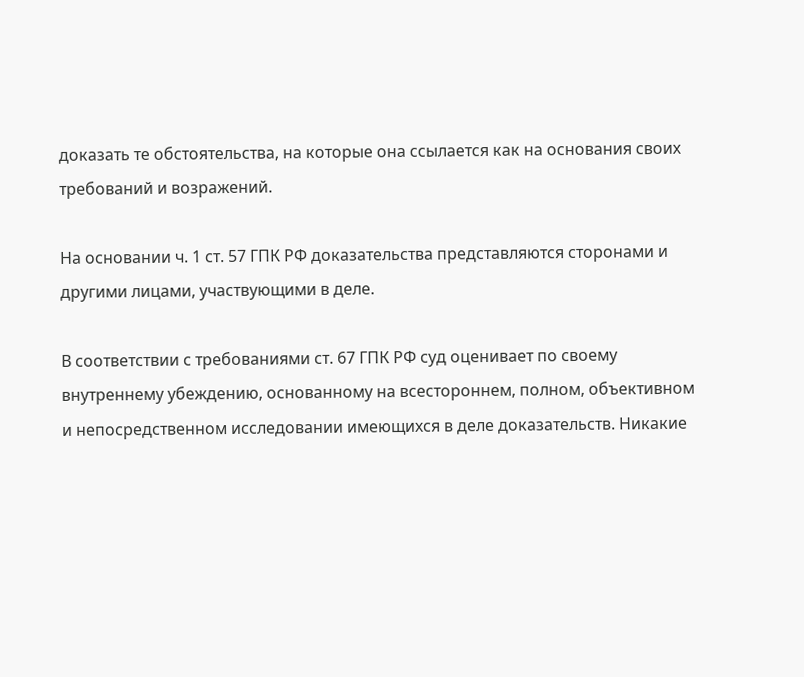доказать те обстоятельства, на которые она ссылается как на основания своих требований и возражений.

На основании ч. 1 ст. 57 ГПК РФ доказательства представляются сторонами и другими лицами, участвующими в деле.

В соответствии с требованиями ст. 67 ГПК РФ суд оценивает по своему внутреннему убеждению, основанному на всестороннем, полном, объективном и непосредственном исследовании имеющихся в деле доказательств. Никакие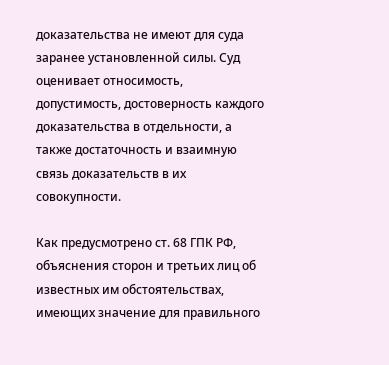доказательства не имеют для суда заранее установленной силы. Суд оценивает относимость, допустимость, достоверность каждого доказательства в отдельности, а также достаточность и взаимную связь доказательств в их совокупности.

Как предусмотрено ст. 68 ГПК РФ, объяснения сторон и третьих лиц об известных им обстоятельствах, имеющих значение для правильного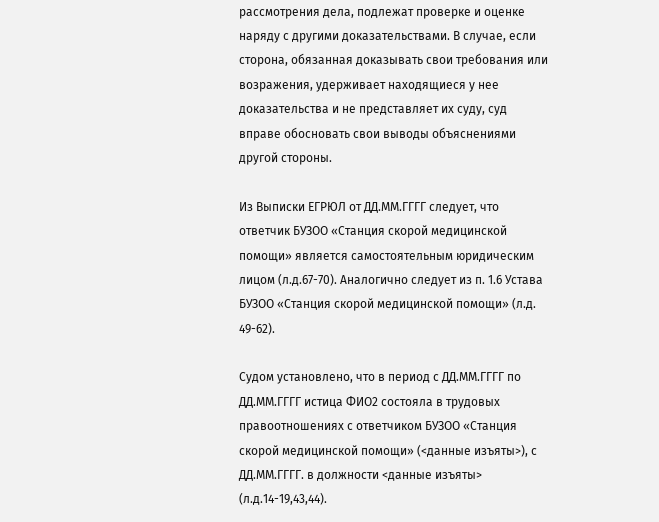рассмотрения дела, подлежат проверке и оценке наряду с другими доказательствами. В случае, если сторона, обязанная доказывать свои требования или возражения, удерживает находящиеся у нее доказательства и не представляет их суду, суд вправе обосновать свои выводы объяснениями другой стороны.

Из Выписки ЕГРЮЛ от ДД.ММ.ГГГГ следует, что ответчик БУЗОО «Станция скорой медицинской помощи» является самостоятельным юридическим лицом (л.д.67-70). Аналогично следует из п. 1.6 Устава БУЗОО «Станция скорой медицинской помощи» (л.д. 49-62).

Судом установлено, что в период с ДД.ММ.ГГГГ по ДД.ММ.ГГГГ истица ФИО2 состояла в трудовых правоотношениях с ответчиком БУЗОО «Станция скорой медицинской помощи» (<данные изъяты>), с ДД.ММ.ГГГГ. в должности <данные изъяты> (л.д.14-19,43,44).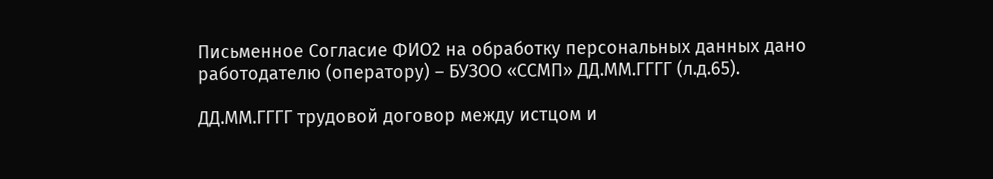Письменное Согласие ФИО2 на обработку персональных данных дано работодателю (оператору) – БУЗОО «ССМП» ДД.ММ.ГГГГ (л.д.65).

ДД.ММ.ГГГГ трудовой договор между истцом и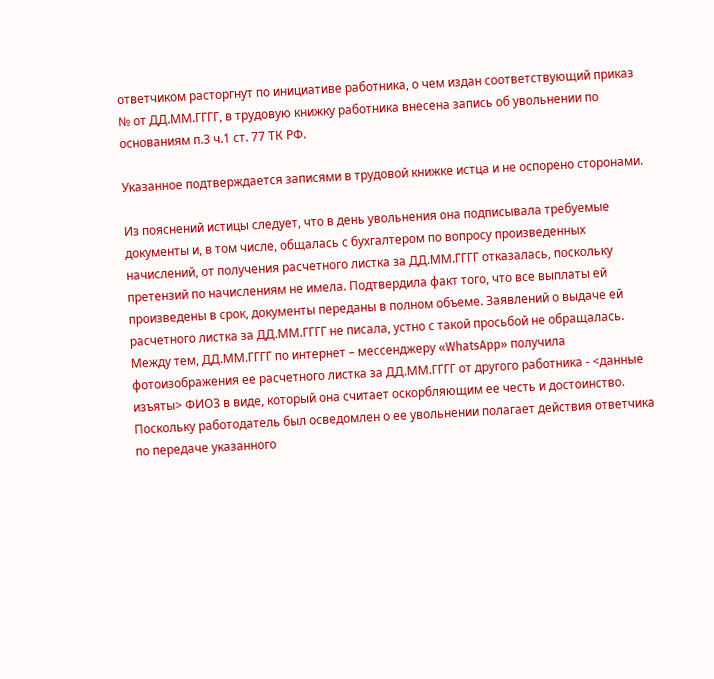ответчиком расторгнут по инициативе работника, о чем издан соответствующий приказ № от ДД.ММ.ГГГГ, в трудовую книжку работника внесена запись об увольнении по основаниям п.3 ч.1 ст. 77 ТК РФ.

Указанное подтверждается записями в трудовой книжке истца и не оспорено сторонами.

Из пояснений истицы следует, что в день увольнения она подписывала требуемые документы и, в том числе, общалась с бухгалтером по вопросу произведенных начислений, от получения расчетного листка за ДД.ММ.ГГГГ отказалась, поскольку претензий по начислениям не имела. Подтвердила факт того, что все выплаты ей произведены в срок, документы переданы в полном объеме. Заявлений о выдаче ей расчетного листка за ДД.ММ.ГГГГ не писала, устно с такой просьбой не обращалась. Между тем, ДД.ММ.ГГГГ по интернет – мессенджеру «WhatsApp» получила фотоизображения ее расчетного листка за ДД.ММ.ГГГГ от другого работника - <данные изъяты> ФИО3 в виде, который она считает оскорбляющим ее честь и достоинство. Поскольку работодатель был осведомлен о ее увольнении полагает действия ответчика по передаче указанного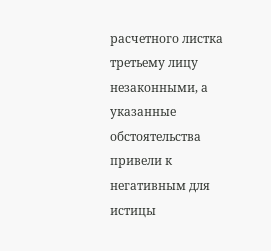расчетного листка третьему лицу незаконными, а указанные обстоятельства привели к негативным для истицы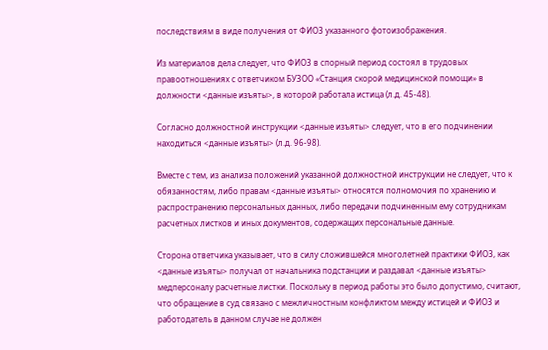последствиям в виде получения от ФИО3 указанного фотоизображения.

Из материалов дела следует, что ФИО3 в спорный период состоял в трудовых правоотношениях с ответчиком БУЗОО «Станция скорой медицинской помощи» в должности <данные изъяты>, в которой работала истица (л.д. 45-48).

Согласно должностной инструкции <данные изъяты> следует, что в его подчинении находиться <данные изъяты> (л.д. 96-98).

Вместе с тем, из анализа положений указанной должностной инструкции не следует, что к обязанностям, либо правам <данные изъяты> относятся полномочия по хранению и распространению персональных данных, либо передачи подчиненным ему сотрудникам расчетных листков и иных документов, содержащих персональные данные.

Сторона ответчика указывает, что в силу сложившейся многолетней практики ФИО3, как <данные изъяты> получал от начальника подстанции и раздавал <данные изъяты> медперсоналу расчетные листки. Поскольку в период работы это было допустимо, считают, что обращение в суд связано с межличностным конфликтом между истицей и ФИО3 и работодатель в данном случае не должен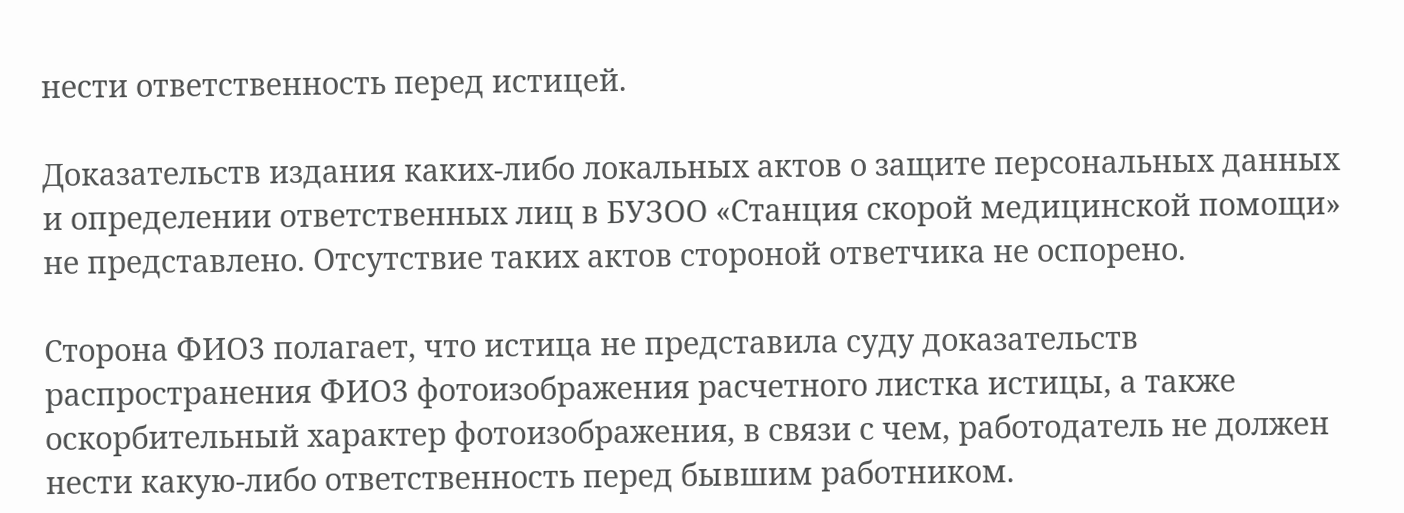нести ответственность перед истицей.

Доказательств издания каких-либо локальных актов о защите персональных данных и определении ответственных лиц в БУЗОО «Станция скорой медицинской помощи» не представлено. Отсутствие таких актов стороной ответчика не оспорено.

Сторона ФИО3 полагает, что истица не представила суду доказательств распространения ФИО3 фотоизображения расчетного листка истицы, а также оскорбительный характер фотоизображения, в связи с чем, работодатель не должен нести какую-либо ответственность перед бывшим работником.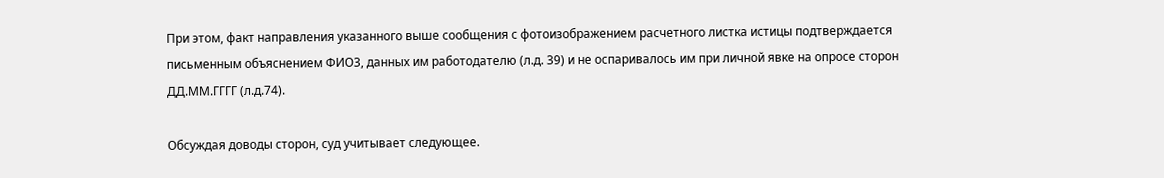При этом, факт направления указанного выше сообщения с фотоизображением расчетного листка истицы подтверждается письменным объяснением ФИО3, данных им работодателю (л.д. 39) и не оспаривалось им при личной явке на опросе сторон ДД.ММ.ГГГГ (л.д.74).

Обсуждая доводы сторон, суд учитывает следующее.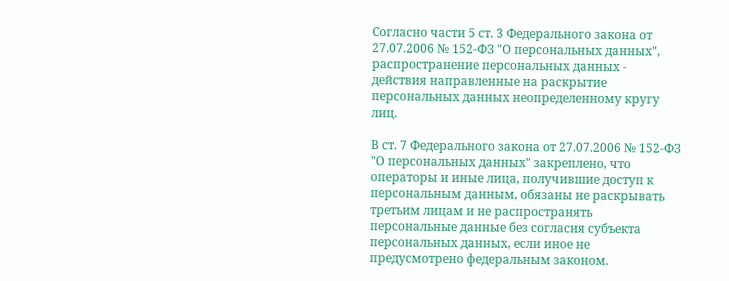Согласно части 5 ст. 3 Федерального закона от 27.07.2006 № 152-ФЗ "О персональных данных", распространение персональных данных - действия направленные на раскрытие персональных данных неопределенному кругу лиц.

В ст. 7 Федерального закона от 27.07.2006 № 152-ФЗ "О персональных данных" закреплено, что операторы и иные лица, получившие доступ к персональным данным, обязаны не раскрывать третьим лицам и не распространять персональные данные без согласия субъекта персональных данных, если иное не предусмотрено федеральным законом.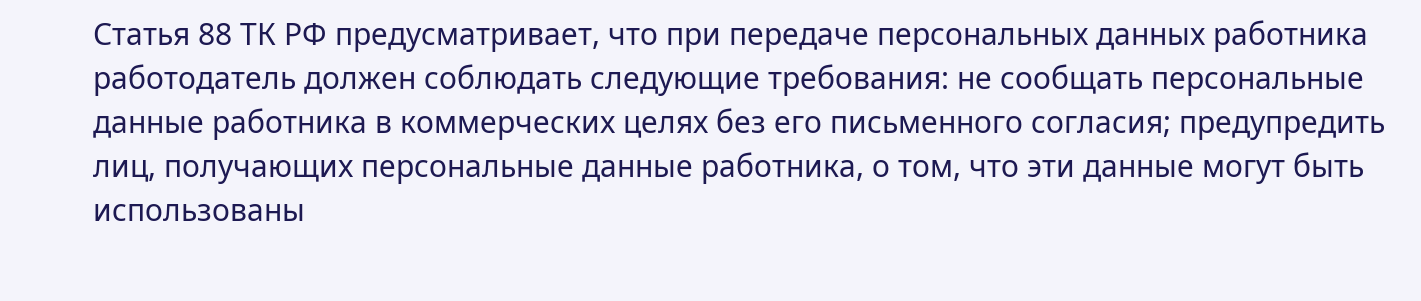Статья 88 ТК РФ предусматривает, что при передаче персональных данных работника работодатель должен соблюдать следующие требования: не сообщать персональные данные работника в коммерческих целях без его письменного согласия; предупредить лиц, получающих персональные данные работника, о том, что эти данные могут быть использованы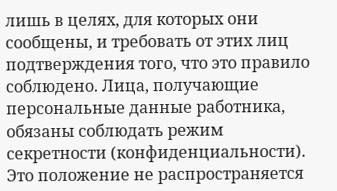лишь в целях, для которых они сообщены, и требовать от этих лиц подтверждения того, что это правило соблюдено. Лица, получающие персональные данные работника, обязаны соблюдать режим секретности (конфиденциальности). Это положение не распространяется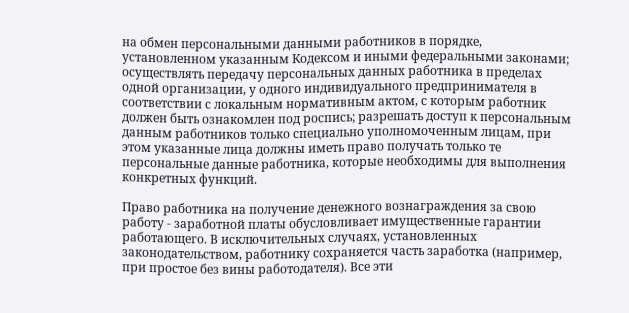на обмен персональными данными работников в порядке, установленном указанным Кодексом и иными федеральными законами; осуществлять передачу персональных данных работника в пределах одной организации, у одного индивидуального предпринимателя в соответствии с локальным нормативным актом, с которым работник должен быть ознакомлен под роспись; разрешать доступ к персональным данным работников только специально уполномоченным лицам, при этом указанные лица должны иметь право получать только те персональные данные работника, которые необходимы для выполнения конкретных функций.

Право работника на получение денежного вознаграждения за свою работу - заработной платы обусловливает имущественные гарантии работающего. В исключительных случаях, установленных законодательством, работнику сохраняется часть заработка (например, при простое без вины работодателя). Все эти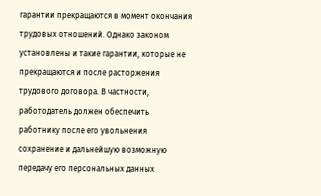гарантии прекращаются в момент окончания трудовых отношений. Однако законом установлены и такие гарантии, которые не прекращаются и после расторжения трудового договора. В частности, работодатель должен обеспечить работнику после его увольнения сохранение и дальнейшую возможную передачу его персональных данных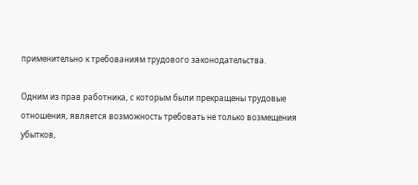применительно к требованиям трудового законодательства.

Одним из прав работника, с которым были прекращены трудовые отношения, является возможность требовать не только возмещения убытков,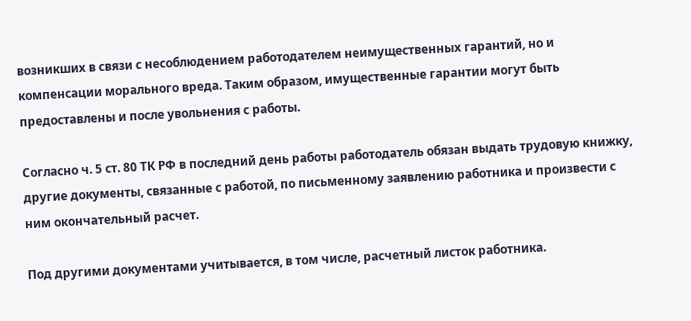возникших в связи с несоблюдением работодателем неимущественных гарантий, но и компенсации морального вреда. Таким образом, имущественные гарантии могут быть предоставлены и после увольнения с работы.

Согласно ч. 5 ст. 80 ТК РФ в последний день работы работодатель обязан выдать трудовую книжку, другие документы, связанные с работой, по письменному заявлению работника и произвести с ним окончательный расчет.

Под другими документами учитывается, в том числе, расчетный листок работника.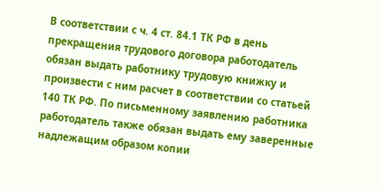В соответствии с ч. 4 ст. 84.1 ТК РФ в день прекращения трудового договора работодатель обязан выдать работнику трудовую книжку и произвести с ним расчет в соответствии со статьей 140 ТК РФ. По письменному заявлению работника работодатель также обязан выдать ему заверенные надлежащим образом копии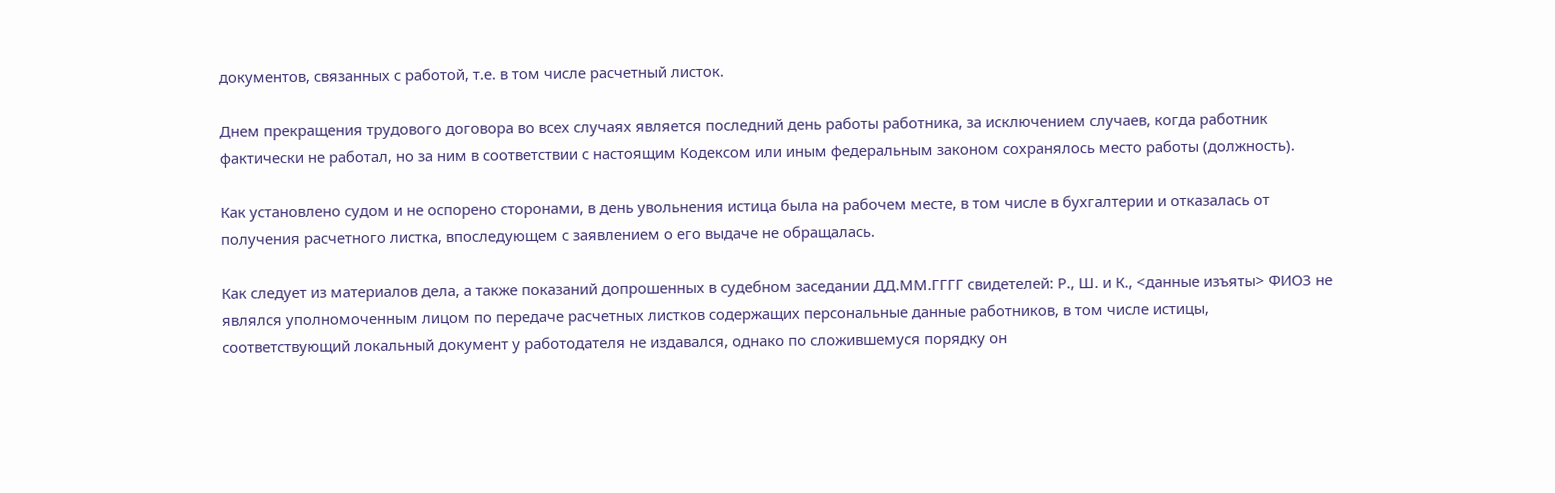документов, связанных с работой, т.е. в том числе расчетный листок.

Днем прекращения трудового договора во всех случаях является последний день работы работника, за исключением случаев, когда работник фактически не работал, но за ним в соответствии с настоящим Кодексом или иным федеральным законом сохранялось место работы (должность).

Как установлено судом и не оспорено сторонами, в день увольнения истица была на рабочем месте, в том числе в бухгалтерии и отказалась от получения расчетного листка, впоследующем с заявлением о его выдаче не обращалась.

Как следует из материалов дела, а также показаний допрошенных в судебном заседании ДД.ММ.ГГГГ свидетелей: Р., Ш. и К., <данные изъяты> ФИО3 не являлся уполномоченным лицом по передаче расчетных листков содержащих персональные данные работников, в том числе истицы, соответствующий локальный документ у работодателя не издавался, однако по сложившемуся порядку он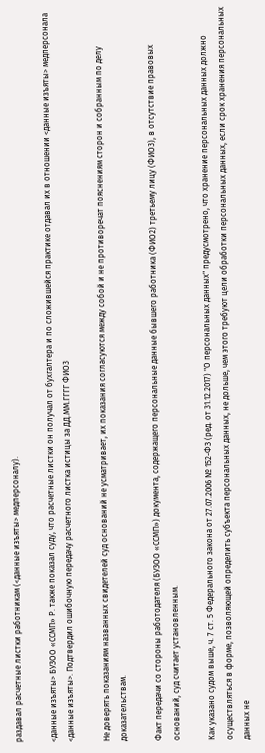раздавал расчетные листки работникам (<данные изъяты> медперсоналу).

<данные изъяты> БУЗОО «ССМП» Р. также показал суду, что расчетные листки он получал от бухгалтера и по сложившейся практике отдавал их в отношении <данные изъяты> медперсонала <данные изъяты>. Подтвердил ошибочную передачу расчетного листка истицы за ДД.ММ.ГГГГ ФИО3

Не доверять показаниям названных свидетелей суд оснований не усматривает, их показания согласуются между собой и не противоречат пояснениям сторон и собранным по делу доказательствам.

Факт передачи со стороны работодателя (БУЗОО «ССМП») документа, содержащего персональные данные бывшего работника (ФИО2) третьему лицу (ФИО3), в отсутствие правовых оснований, суд считает установленным.

Как указано судом выше, ч. 7 ст. 5 Федерального закона от 27.07.2006 № 152-ФЗ (ред. от 31.12.2017) "О персональных данных" предусмотрено, что хранение персональных данных должно осуществляться в форме, позволяющей определить субъекта персональных данных, не дольше, чем этого требуют цели обработки персональных данных, если срок хранения персональных данных не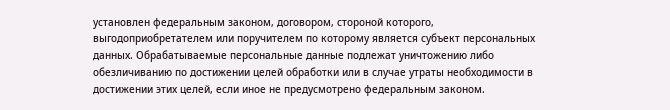установлен федеральным законом, договором, стороной которого, выгодоприобретателем или поручителем по которому является субъект персональных данных. Обрабатываемые персональные данные подлежат уничтожению либо обезличиванию по достижении целей обработки или в случае утраты необходимости в достижении этих целей, если иное не предусмотрено федеральным законом.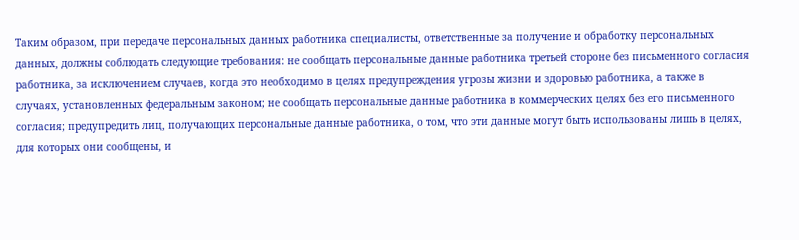Таким образом, при передаче персональных данных работника специалисты, ответственные за получение и обработку персональных данных, должны соблюдать следующие требования: не сообщать персональные данные работника третьей стороне без письменного согласия работника, за исключением случаев, когда это необходимо в целях предупреждения угрозы жизни и здоровью работника, а также в случаях, установленных федеральным законом; не сообщать персональные данные работника в коммерческих целях без его письменного согласия; предупредить лиц, получающих персональные данные работника, о том, что эти данные могут быть использованы лишь в целях, для которых они сообщены, и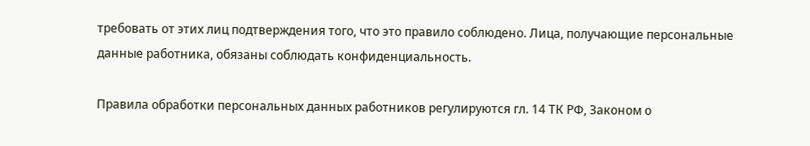требовать от этих лиц подтверждения того, что это правило соблюдено. Лица, получающие персональные данные работника, обязаны соблюдать конфиденциальность.

Правила обработки персональных данных работников регулируются гл. 14 ТК РФ, Законом о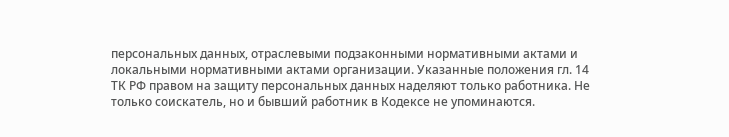персональных данных, отраслевыми подзаконными нормативными актами и локальными нормативными актами организации. Указанные положения гл. 14 ТК РФ правом на защиту персональных данных наделяют только работника. Не только соискатель, но и бывший работник в Кодексе не упоминаются.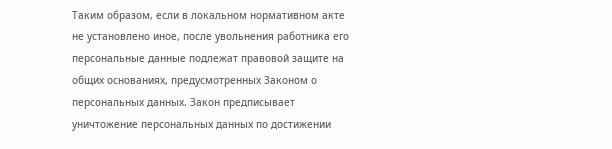Таким образом, если в локальном нормативном акте не установлено иное, после увольнения работника его персональные данные подлежат правовой защите на общих основаниях, предусмотренных Законом о персональных данных. Закон предписывает уничтожение персональных данных по достижении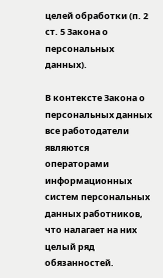целей обработки (п. 2 ст. 5 Закона о персональных данных).

В контексте Закона о персональных данных все работодатели являются операторами информационных систем персональных данных работников, что налагает на них целый ряд обязанностей.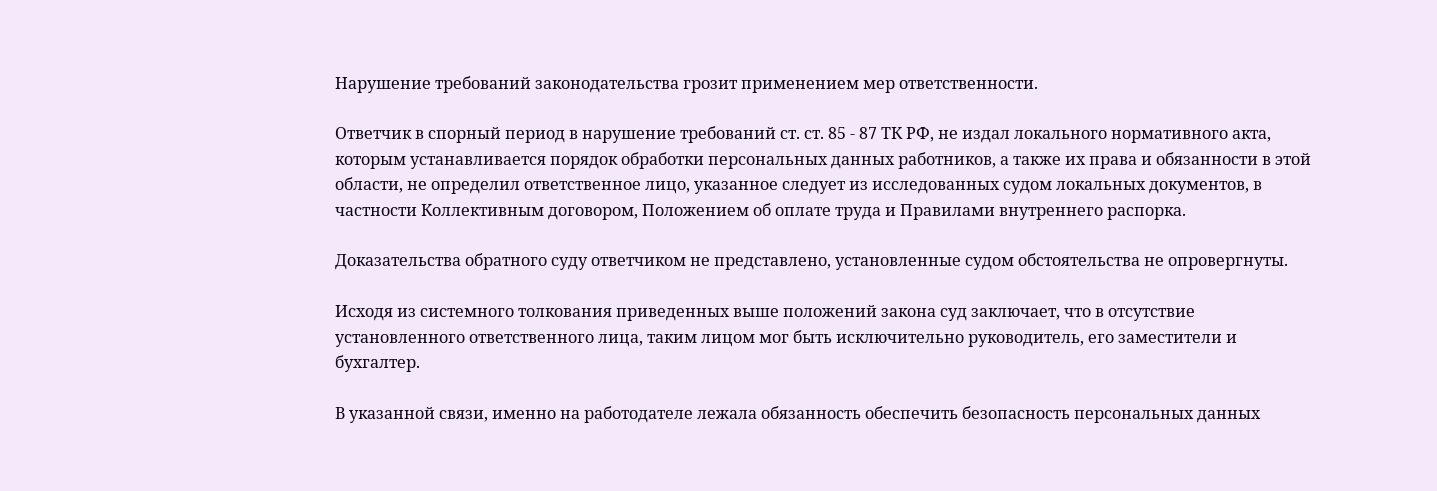Нарушение требований законодательства грозит применением мер ответственности.

Ответчик в спорный период в нарушение требований ст. ст. 85 - 87 ТК РФ, не издал локального нормативного акта, которым устанавливается порядок обработки персональных данных работников, а также их права и обязанности в этой области, не определил ответственное лицо, указанное следует из исследованных судом локальных документов, в частности Коллективным договором, Положением об оплате труда и Правилами внутреннего распорка.

Доказательства обратного суду ответчиком не представлено, установленные судом обстоятельства не опровергнуты.

Исходя из системного толкования приведенных выше положений закона суд заключает, что в отсутствие установленного ответственного лица, таким лицом мог быть исключительно руководитель, его заместители и бухгалтер.

В указанной связи, именно на работодателе лежала обязанность обеспечить безопасность персональных данных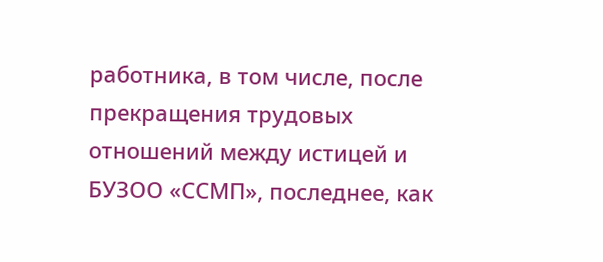работника, в том числе, после прекращения трудовых отношений между истицей и БУЗОО «ССМП», последнее, как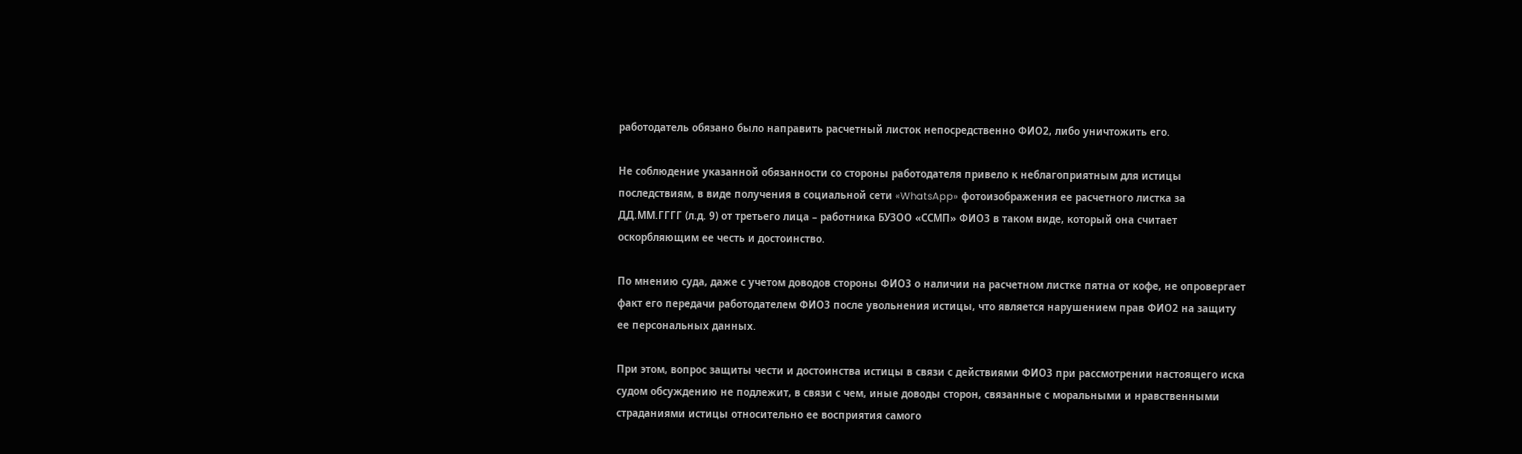работодатель обязано было направить расчетный листок непосредственно ФИО2, либо уничтожить его.

Не соблюдение указанной обязанности со стороны работодателя привело к неблагоприятным для истицы последствиям, в виде получения в социальной сети «WhatsApp» фотоизображения ее расчетного листка за ДД.ММ.ГГГГ (л.д. 9) от третьего лица – работника БУЗОО «ССМП» ФИО3 в таком виде, который она считает оскорбляющим ее честь и достоинство.

По мнению суда, даже с учетом доводов стороны ФИО3 о наличии на расчетном листке пятна от кофе, не опровергает факт его передачи работодателем ФИО3 после увольнения истицы, что является нарушением прав ФИО2 на защиту ее персональных данных.

При этом, вопрос защиты чести и достоинства истицы в связи с действиями ФИО3 при рассмотрении настоящего иска судом обсуждению не подлежит, в связи с чем, иные доводы сторон, связанные с моральными и нравственными страданиями истицы относительно ее восприятия самого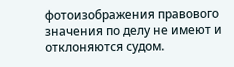фотоизображения правового значения по делу не имеют и отклоняются судом.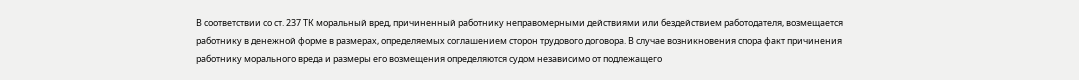В соответствии со ст. 237 ТК моральный вред, причиненный работнику неправомерными действиями или бездействием работодателя, возмещается работнику в денежной форме в размерах, определяемых соглашением сторон трудового договора. В случае возникновения спора факт причинения работнику морального вреда и размеры его возмещения определяются судом независимо от подлежащего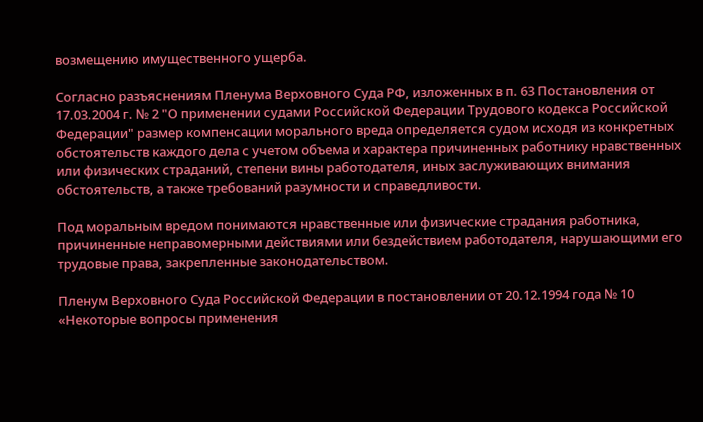возмещению имущественного ущерба.

Согласно разъяснениям Пленума Верховного Суда РФ, изложенных в п. 63 Постановления от 17.03.2004 г. № 2 "О применении судами Российской Федерации Трудового кодекса Российской Федерации" размер компенсации морального вреда определяется судом исходя из конкретных обстоятельств каждого дела с учетом объема и характера причиненных работнику нравственных или физических страданий, степени вины работодателя, иных заслуживающих внимания обстоятельств, а также требований разумности и справедливости.

Под моральным вредом понимаются нравственные или физические страдания работника, причиненные неправомерными действиями или бездействием работодателя, нарушающими его трудовые права, закрепленные законодательством.

Пленум Верховного Суда Российской Федерации в постановлении от 20.12.1994 года № 10 «Некоторые вопросы применения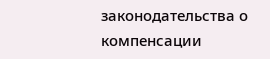законодательства о компенсации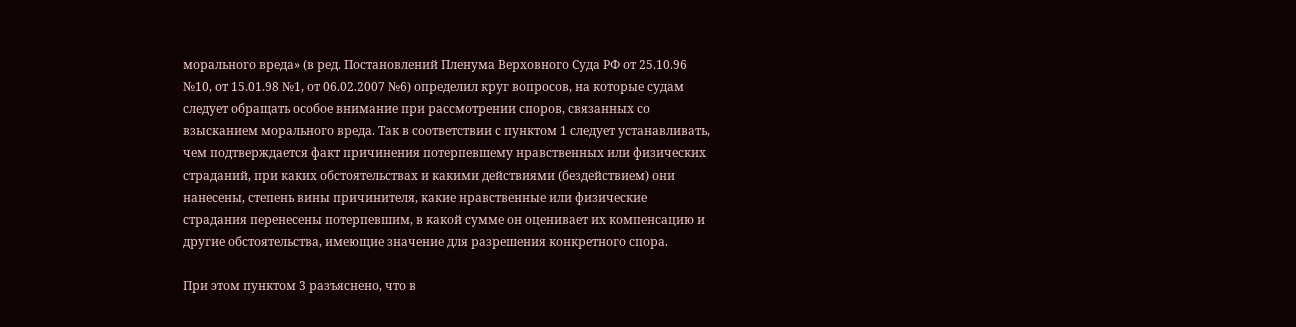морального вреда» (в ред. Постановлений Пленума Верховного Суда РФ от 25.10.96 №10, от 15.01.98 №1, от 06.02.2007 №6) определил круг вопросов, на которые судам следует обращать особое внимание при рассмотрении споров, связанных со взысканием морального вреда. Так в соответствии с пунктом 1 следует устанавливать, чем подтверждается факт причинения потерпевшему нравственных или физических страданий, при каких обстоятельствах и какими действиями (бездействием) они нанесены, степень вины причинителя, какие нравственные или физические страдания перенесены потерпевшим, в какой сумме он оценивает их компенсацию и другие обстоятельства, имеющие значение для разрешения конкретного спора.

При этом пунктом 3 разъяснено, что в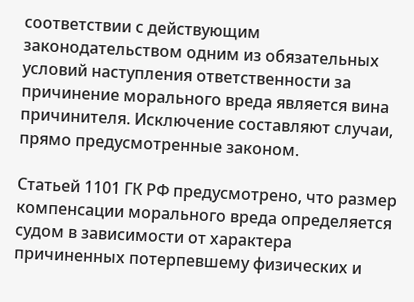соответствии с действующим законодательством одним из обязательных условий наступления ответственности за причинение морального вреда является вина причинителя. Исключение составляют случаи, прямо предусмотренные законом.

Статьей 1101 ГК РФ предусмотрено, что размер компенсации морального вреда определяется судом в зависимости от характера причиненных потерпевшему физических и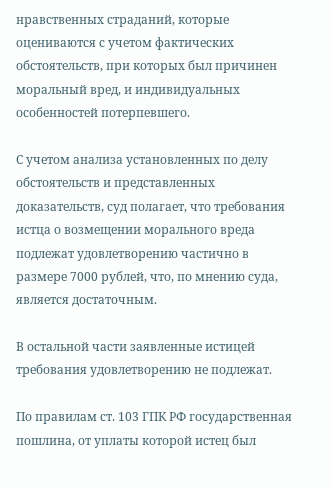нравственных страданий, которые оцениваются с учетом фактических обстоятельств, при которых был причинен моральный вред, и индивидуальных особенностей потерпевшего.

С учетом анализа установленных по делу обстоятельств и представленных доказательств, суд полагает, что требования истца о возмещении морального вреда подлежат удовлетворению частично в размере 7000 рублей, что, по мнению суда, является достаточным.

В остальной части заявленные истицей требования удовлетворению не подлежат.

По правилам ст. 103 ГПК РФ государственная пошлина, от уплаты которой истец был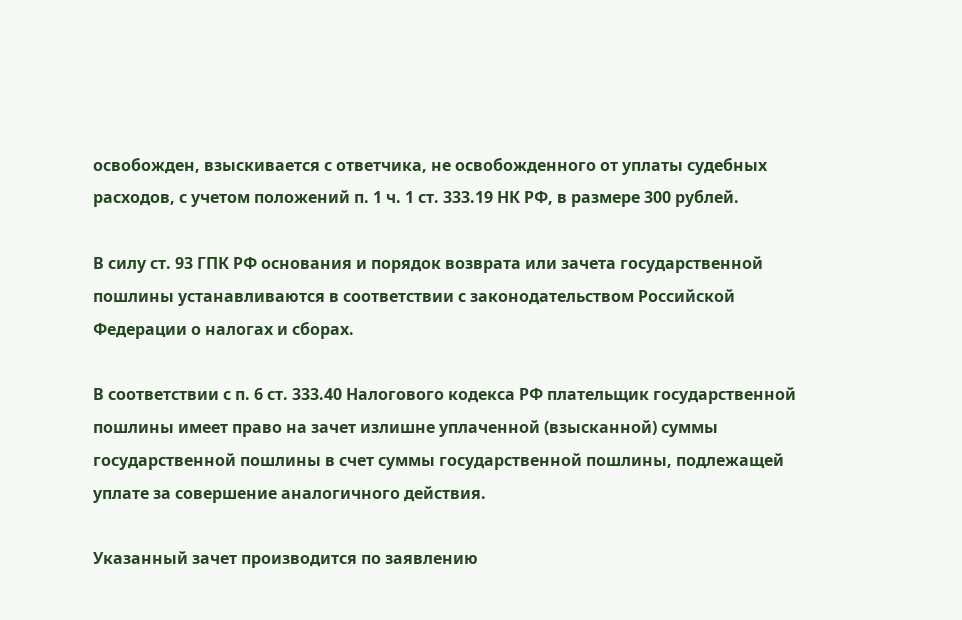освобожден, взыскивается с ответчика, не освобожденного от уплаты судебных расходов, с учетом положений п. 1 ч. 1 ст. 333.19 НК РФ, в размере 300 рублей.

В силу ст. 93 ГПК РФ основания и порядок возврата или зачета государственной пошлины устанавливаются в соответствии с законодательством Российской Федерации о налогах и сборах.

В соответствии с п. 6 ст. 333.40 Налогового кодекса РФ плательщик государственной пошлины имеет право на зачет излишне уплаченной (взысканной) суммы государственной пошлины в счет суммы государственной пошлины, подлежащей уплате за совершение аналогичного действия.

Указанный зачет производится по заявлению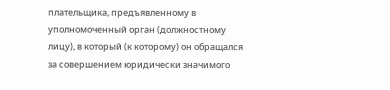плательщика, предъявленному в уполномоченный орган (должностному лицу), в который (к которому) он обращался за совершением юридически значимого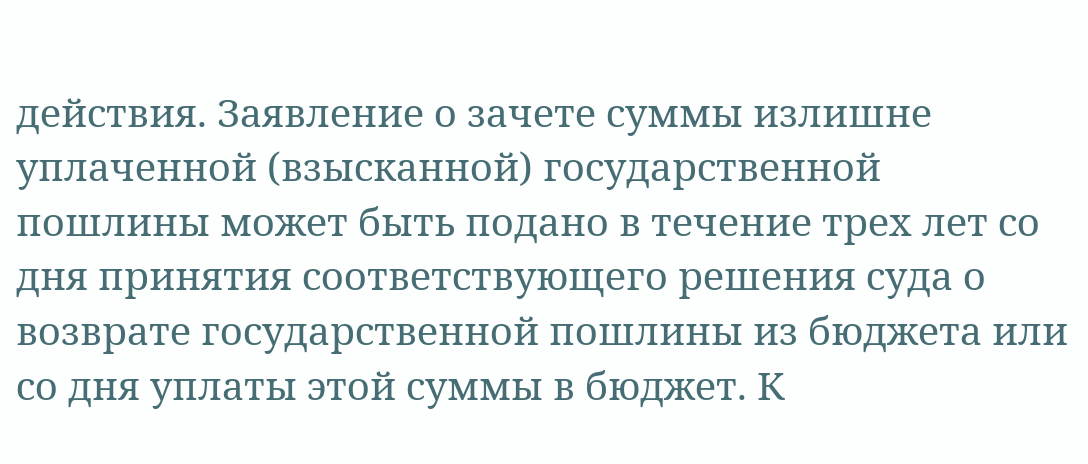действия. Заявление о зачете суммы излишне уплаченной (взысканной) государственной пошлины может быть подано в течение трех лет со дня принятия соответствующего решения суда о возврате государственной пошлины из бюджета или со дня уплаты этой суммы в бюджет. К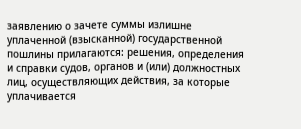заявлению о зачете суммы излишне уплаченной (взысканной) государственной пошлины прилагаются: решения, определения и справки судов, органов и (или) должностных лиц, осуществляющих действия, за которые уплачивается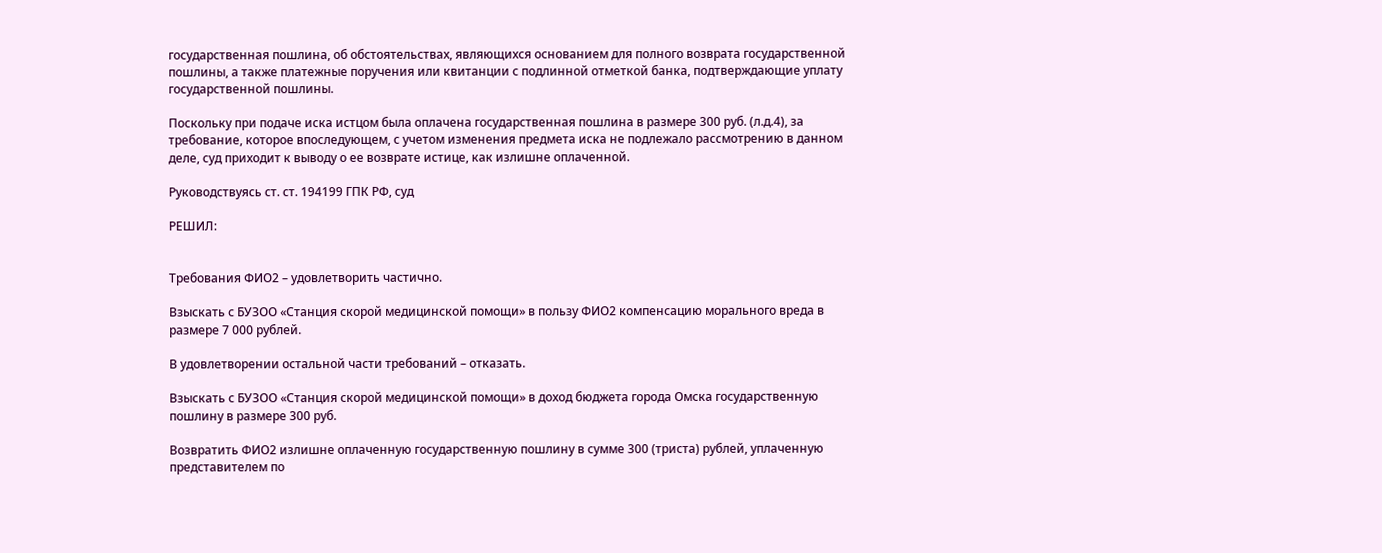государственная пошлина, об обстоятельствах, являющихся основанием для полного возврата государственной пошлины, а также платежные поручения или квитанции с подлинной отметкой банка, подтверждающие уплату государственной пошлины.

Поскольку при подаче иска истцом была оплачена государственная пошлина в размере 300 руб. (л.д.4), за требование, которое впоследующем, с учетом изменения предмета иска не подлежало рассмотрению в данном деле, суд приходит к выводу о ее возврате истице, как излишне оплаченной.

Руководствуясь ст. ст. 194199 ГПК РФ, суд

РЕШИЛ:


Требования ФИО2 – удовлетворить частично.

Взыскать с БУЗОО «Станция скорой медицинской помощи» в пользу ФИО2 компенсацию морального вреда в размере 7 000 рублей.

В удовлетворении остальной части требований – отказать.

Взыскать с БУЗОО «Станция скорой медицинской помощи» в доход бюджета города Омска государственную пошлину в размере 300 руб.

Возвратить ФИО2 излишне оплаченную государственную пошлину в сумме 300 (триста) рублей, уплаченную представителем по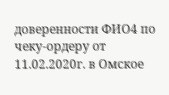доверенности ФИО4 по чеку-ордеру от 11.02.2020г. в Омское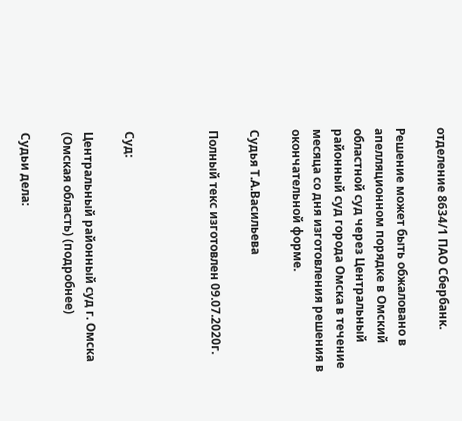отделение 8634/1 ПАО Сбербанк.

Решение может быть обжаловано в апелляционном порядке в Омский областной суд через Центральный районный суд города Омска в течение месяца со дня изготовления решения в окончательной форме.

Судья Т.А.Васильева

Полный текс изготовлен 09.07.2020г.



Суд:

Центральный районный суд г. Омска (Омская область) (подробнее)

Судьи дела: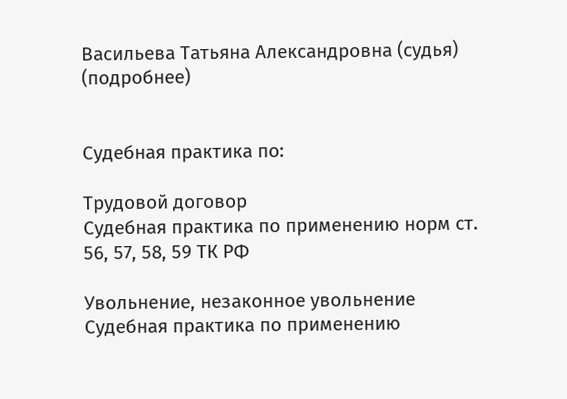Васильева Татьяна Александровна (судья) (подробнее)


Судебная практика по:

Трудовой договор
Судебная практика по применению норм ст. 56, 57, 58, 59 ТК РФ

Увольнение, незаконное увольнение
Судебная практика по применению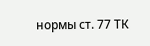нормы ст. 77 ТК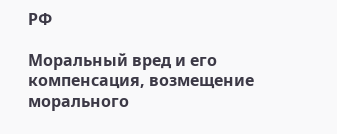РФ

Моральный вред и его компенсация, возмещение морального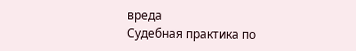вреда
Судебная практика по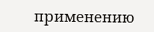применению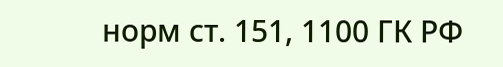норм ст. 151, 1100 ГК РФ